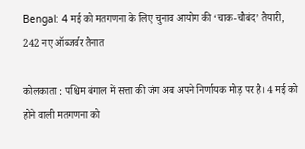Bengal: 4 मई को मतगणना के लिए चुनाव आयोग की ‘चाक-चौबंद’ तैयारी, 242 नए ऑब्जर्वर तैनात

कोलकाता : पश्चिम बंगाल में सत्ता की जंग अब अपने निर्णायक मोड़ पर है। 4 मई को होने वाली मतगणना को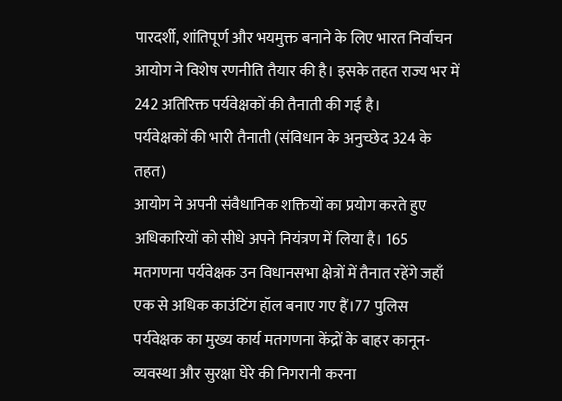पारदर्शी, शांतिपूर्ण और भयमुक्त बनाने के लिए भारत निर्वाचन आयोग ने विशेष रणनीति तैयार की है। इसके तहत राज्य भर में 242 अतिरिक्त पर्यवेक्षकों की तैनाती की गई है।
पर्यवेक्षकों की भारी तैनाती (संविधान के अनुच्छेद 324 के तहत)
आयोग ने अपनी संवैधानिक शक्तियों का प्रयोग करते हुए अधिकारियों को सीधे अपने नियंत्रण में लिया है। 165 मतगणना पर्यवेक्षक उन विधानसभा क्षेत्रों में तैनात रहेंगे जहाँ एक से अधिक काउंटिंग हॉल बनाए गए हैं।77 पुलिस पर्यवेक्षक का मुख्य कार्य मतगणना केंद्रों के बाहर कानून-व्यवस्था और सुरक्षा घेरे की निगरानी करना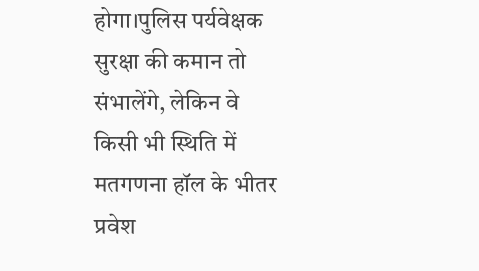होगा।पुलिस पर्यवेक्षक सुरक्षा की कमान तो संभालेंगे, लेकिन वे किसी भी स्थिति में मतगणना हॉल के भीतर प्रवेश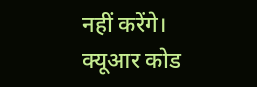नहीं करेंगे।
क्यूआर कोड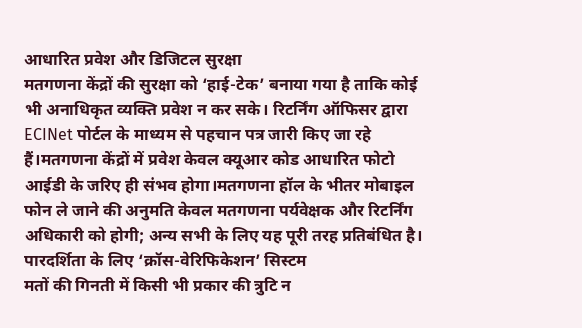आधारित प्रवेश और डिजिटल सुरक्षा
मतगणना केंद्रों की सुरक्षा को ‘हाई-टेक’ बनाया गया है ताकि कोई भी अनाधिकृत व्यक्ति प्रवेश न कर सके। रिटर्निंग ऑफिसर द्वारा ECINet पोर्टल के माध्यम से पहचान पत्र जारी किए जा रहे हैं।मतगणना केंद्रों में प्रवेश केवल क्यूआर कोड आधारित फोटो आईडी के जरिए ही संभव होगा।मतगणना हॉल के भीतर मोबाइल फोन ले जाने की अनुमति केवल मतगणना पर्यवेक्षक और रिटर्निंग अधिकारी को होगी; अन्य सभी के लिए यह पूरी तरह प्रतिबंधित है।
पारदर्शिता के लिए ‘क्रॉस-वेरिफिकेशन’ सिस्टम
मतों की गिनती में किसी भी प्रकार की त्रुटि न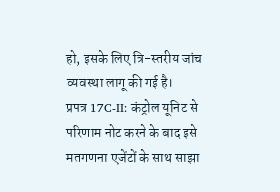हो, इसके लिए त्रि-स्तरीय जांच व्यवस्था लागू की गई है।
प्रपत्र 17C-II: कंट्रोल यूनिट से परिणाम नोट करने के बाद इसे मतगणना एजेंटों के साथ साझा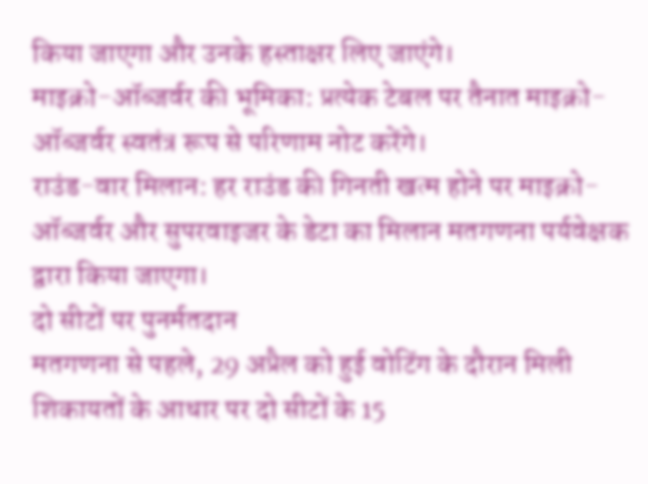किया जाएगा और उनके हस्ताक्षर लिए जाएंगे।
माइक्रो-ऑब्जर्वर की भूमिका: प्रत्येक टेबल पर तैनात माइक्रो-ऑब्जर्वर स्वतंत्र रूप से परिणाम नोट करेंगे।
राउंड-वार मिलान: हर राउंड की गिनती खत्म होने पर माइक्रो-ऑब्जर्वर और सुपरवाइजर के डेटा का मिलान मतगणना पर्यवेक्षक द्वारा किया जाएगा।
दो सीटों पर पुनर्मतदान
मतगणना से पहले, 29 अप्रैल को हुई वोटिंग के दौरान मिली शिकायतों के आधार पर दो सीटों के 15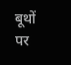बूथों पर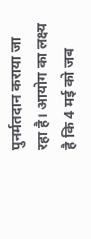पुनर्मतदान कराया जा रहा है। आयोग का लक्ष्य है कि 4 मई को जब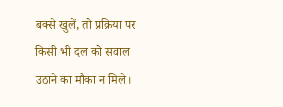बक्से खुलें, तो प्रक्रिया पर किसी भी दल को सवाल उठाने का मौका न मिले।